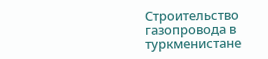Строительство газопровода в туркменистане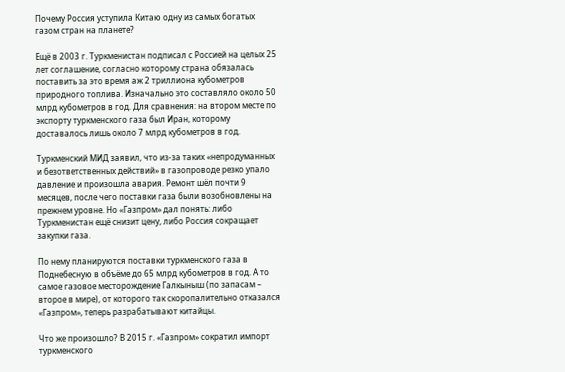Почему Россия уступила Китаю одну из самых богатых газом стран на планете?

Ещё в 2003 г. Туркменистан подписал с Россией на целых 25 лет соглашение, согласно которому страна обязалась поставить за это время аж 2 триллиона кубометров природного топлива. Изначально это составляло около 50 млрд кубометров в год. Для сравнения: на втором месте по экспорту туркменского газа был Иран, которому доставалось лишь около 7 млрд кубометров в год.

Туркменский МИД заявил, что из-за таких «непродуманных и безответственных действий» в газопроводе резко упало давление и произошла авария. Ремонт шёл почти 9 месяцев, после чего поставки газа были возобновлены на прежнем уровне. Но «Газпром» дал понять: либо Туркменистан ещё снизит цену, либо Россия сокращает закупки газа.

По нему планируются поставки туркменского газа в Поднебесную в объёме до 65 млрд кубометров в год. А то самое газовое месторождение Галкыныш (по запасам – второе в мире), от которого так скоропалительно отказался «Газпром», теперь разрабатывают китайцы.

Что же произошло? В 2015 г. «Газпром» сократил импорт туркменского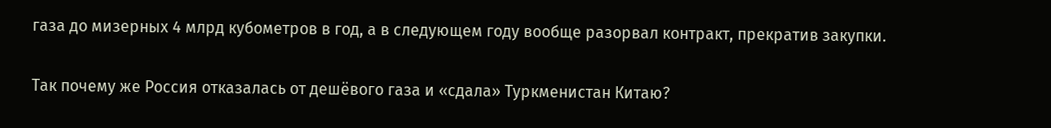газа до мизерных 4 млрд кубометров в год, а в следующем году вообще разорвал контракт, прекратив закупки.

Так почему же Россия отказалась от дешёвого газа и «сдала» Туркменистан Китаю?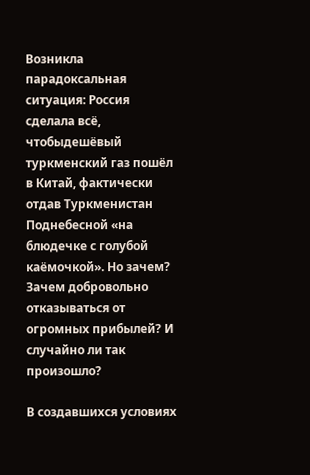Возникла парадоксальная ситуация: Россия сделала всё, чтобыдешёвый туркменский газ пошёл в Китай, фактически отдав Туркменистан Поднебесной «на блюдечке с голубой каёмочкой». Но зачем? Зачем добровольно отказываться от огромных прибылей? И случайно ли так произошло?

В создавшихся условиях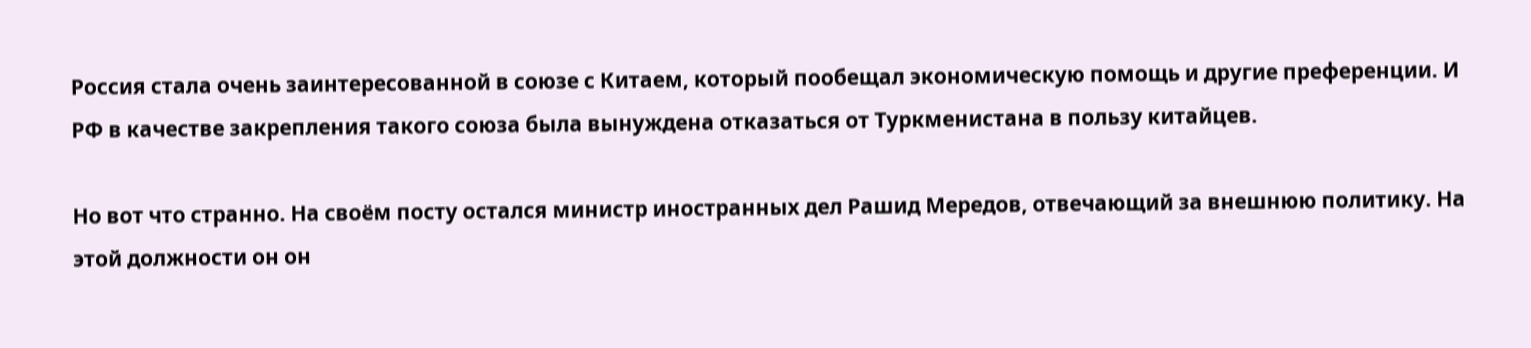Россия стала очень заинтересованной в союзе с Китаем, который пообещал экономическую помощь и другие преференции. И РФ в качестве закрепления такого союза была вынуждена отказаться от Туркменистана в пользу китайцев.

Но вот что странно. На своём посту остался министр иностранных дел Рашид Мередов, отвечающий за внешнюю политику. На этой должности он он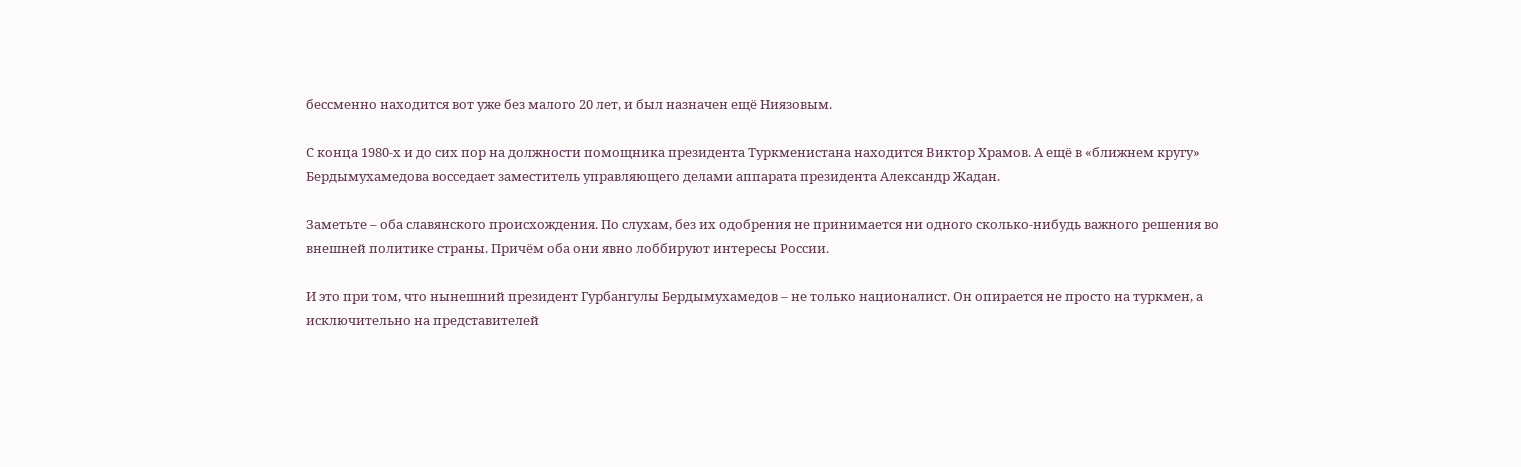бессменно находится вот уже без малого 20 лет, и был назначен ещё Ниязовым.

С конца 1980-х и до сих пор на должности помощника президента Туркменистана находится Виктор Храмов. А ещё в «ближнем кругу» Бердымухамедова восседает заместитель управляющего делами аппарата президента Александр Жадан.

Заметьте – оба славянского происхождения. По слухам, без их одобрения не принимается ни одного сколько-нибудь важного решения во внешней политике страны. Причём оба они явно лоббируют интересы России.

И это при том, что нынешний президент Гурбангулы Бердымухамедов – не только националист. Он опирается не просто на туркмен, а исключительно на представителей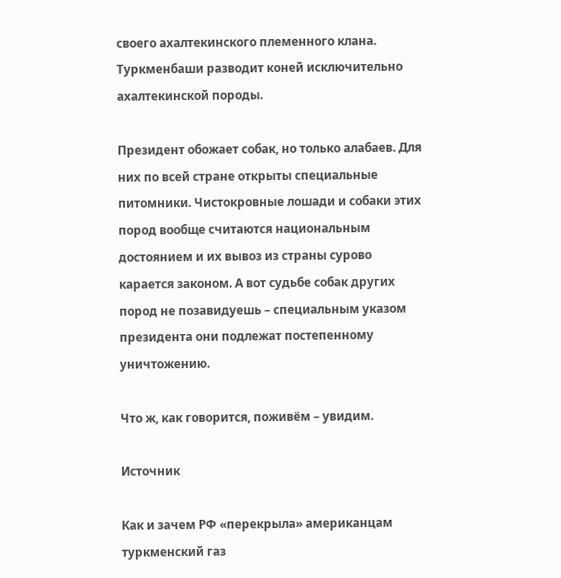своего ахалтекинского племенного клана. Туркменбаши разводит коней исключительно ахалтекинской породы.

Президент обожает собак, но только алабаев. Для них по всей стране открыты специальные питомники. Чистокровные лошади и собаки этих пород вообще считаются национальным достоянием и их вывоз из страны сурово карается законом. А вот судьбе собак других пород не позавидуешь – специальным указом президента они подлежат постепенному уничтожению.

Что ж, как говорится, поживём – увидим.

Источник

Как и зачем РФ «перекрыла» американцам туркменский газ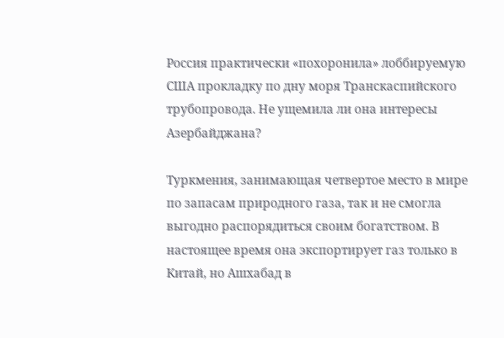Россия практически «похоронила» лоббируемую США прокладку по дну моря Транскаспийского трубопровода. Не ущемила ли она интересы Азербайджана?

Туркмения, занимающая четвертое место в мире по запасам природного газа, так и не смогла выгодно распорядиться своим богатством. В настоящее время она экспортирует газ только в Китай, но Ашхабад в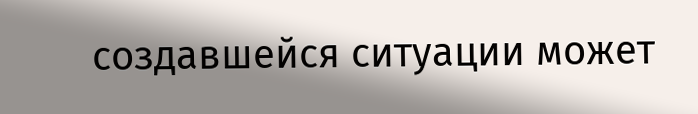создавшейся ситуации может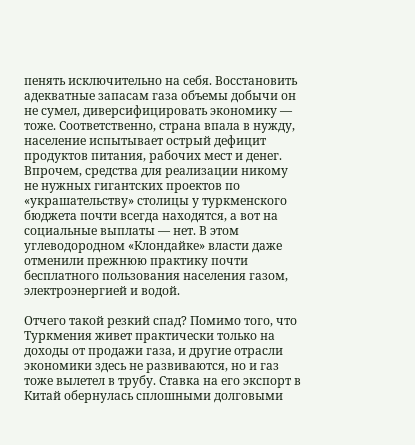пенять исключительно на себя. Восстановить адекватные запасам газа объемы добычи он не сумел, диверсифицировать экономику — тоже. Соответственно, страна впала в нужду, население испытывает острый дефицит продуктов питания, рабочих мест и денег. Впрочем, средства для реализации никому не нужных гигантских проектов по «украшательству» столицы у туркменского бюджета почти всегда находятся, а вот на социальные выплаты — нет. В этом углеводородном «Клондайке» власти даже отменили прежнюю практику почти бесплатного пользования населения газом, электроэнергией и водой.

Отчего такой резкий спад? Помимо того, что Туркмения живет практически только на доходы от продажи газа, и другие отрасли экономики здесь не развиваются, но и газ тоже вылетел в трубу. Ставка на его экспорт в Китай обернулась сплошными долговыми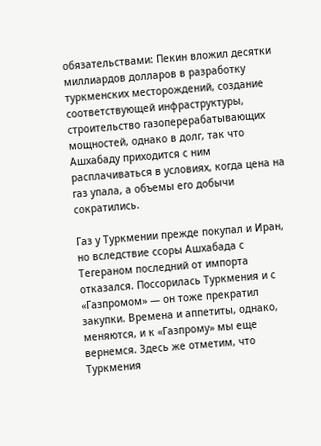обязательствами: Пекин вложил десятки миллиардов долларов в разработку туркменских месторождений, создание соответствующей инфраструктуры, строительство газоперерабатывающих мощностей, однако в долг, так что Ашхабаду приходится с ним расплачиваться в условиях, когда цена на газ упала, а объемы его добычи сократились.

Газ у Туркмении прежде покупал и Иран, но вследствие ссоры Ашхабада с Тегераном последний от импорта отказался. Поссорилась Туркмения и с «Газпромом» — он тоже прекратил закупки. Времена и аппетиты, однако, меняются, и к «Газпрому» мы еще вернемся. Здесь же отметим, что Туркмения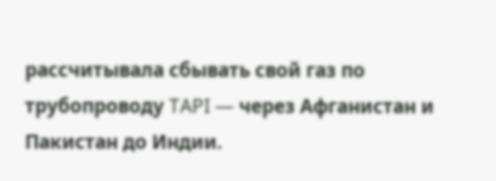рассчитывала сбывать свой газ по трубопроводу TAPI — через Афганистан и Пакистан до Индии.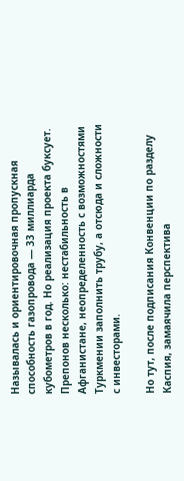Называлась и ориентировочная пропускная способность газопровода — 33 миллиарда кубометров в год. Но реализация проекта буксует. Препонов несколько: нестабильность в Афганистане, неопределенность с возможностями Туркмении заполнить трубу, а отсюда и сложности с инвесторами.

Но тут, после подписания Конвенции по разделу Каспия, замаячила перспектива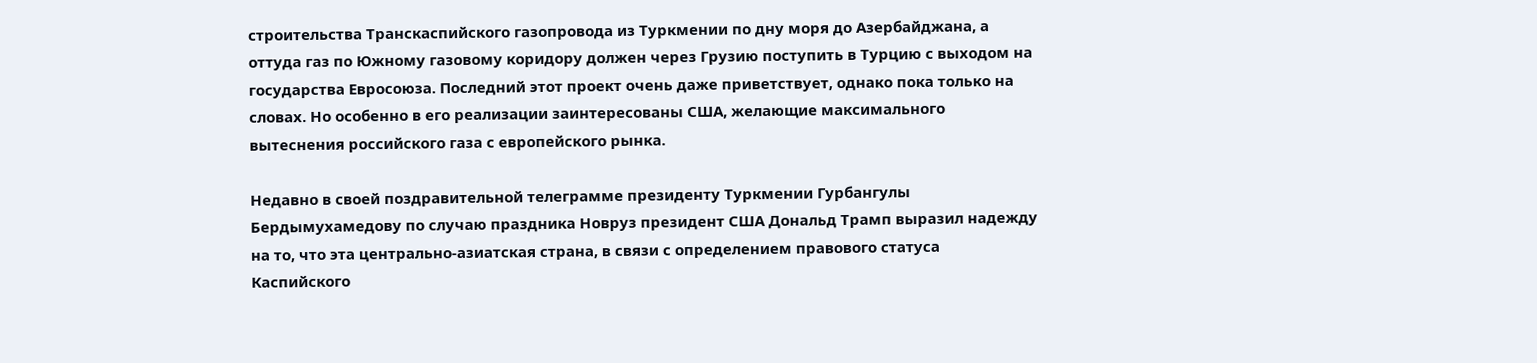строительства Транскаспийского газопровода из Туркмении по дну моря до Азербайджана, а оттуда газ по Южному газовому коридору должен через Грузию поступить в Турцию с выходом на государства Евросоюза. Последний этот проект очень даже приветствует, однако пока только на словах. Но особенно в его реализации заинтересованы США, желающие максимального вытеснения российского газа с европейского рынка.

Недавно в своей поздравительной телеграмме президенту Туркмении Гурбангулы Бердымухамедову по случаю праздника Новруз президент США Дональд Трамп выразил надежду на то, что эта центрально-азиатская страна, в связи с определением правового статуса Каспийского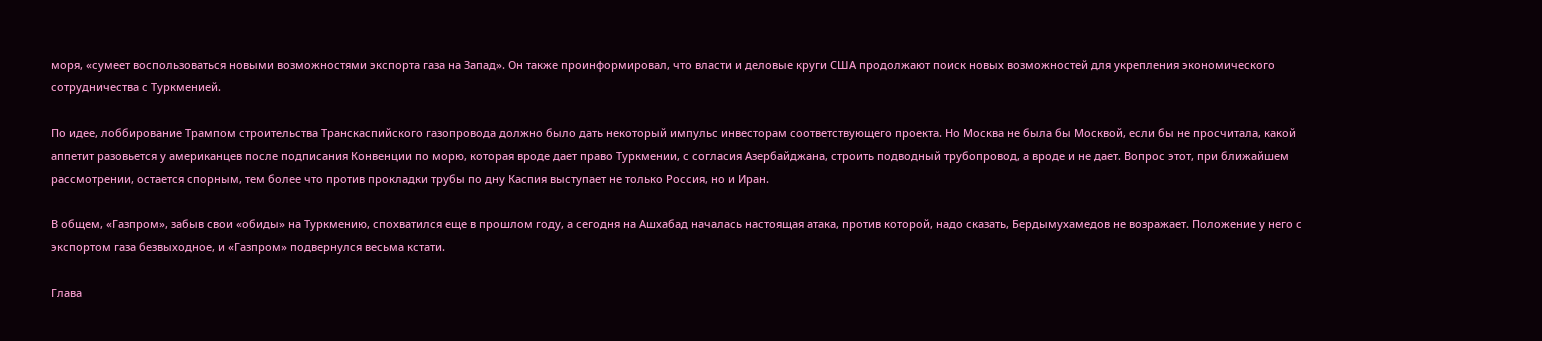моря, «сумеет воспользоваться новыми возможностями экспорта газа на Запад». Он также проинформировал, что власти и деловые круги США продолжают поиск новых возможностей для укрепления экономического сотрудничества с Туркменией.

По идее, лоббирование Трампом строительства Транскаспийского газопровода должно было дать некоторый импульс инвесторам соответствующего проекта. Но Москва не была бы Москвой, если бы не просчитала, какой аппетит разовьется у американцев после подписания Конвенции по морю, которая вроде дает право Туркмении, с согласия Азербайджана, строить подводный трубопровод, а вроде и не дает. Вопрос этот, при ближайшем рассмотрении, остается спорным, тем более что против прокладки трубы по дну Каспия выступает не только Россия, но и Иран.

В общем, «Газпром», забыв свои «обиды» на Туркмению, спохватился еще в прошлом году, а сегодня на Ашхабад началась настоящая атака, против которой, надо сказать, Бердымухамедов не возражает. Положение у него с экспортом газа безвыходное, и «Газпром» подвернулся весьма кстати.

Глава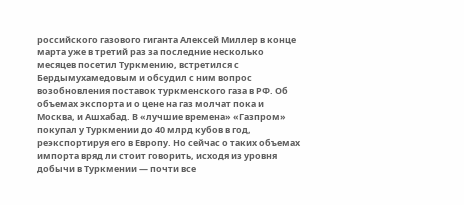российского газового гиганта Алексей Миллер в конце марта уже в третий раз за последние несколько месяцев посетил Туркмению, встретился с Бердымухамедовым и обсудил с ним вопрос возобновления поставок туркменского газа в РФ. Об объемах экспорта и о цене на газ молчат пока и Москва, и Ашхабад. В «лучшие времена» «Газпром» покупал у Туркмении до 40 млрд кубов в год, реэкспортируя его в Европу. Но сейчас о таких объемах импорта вряд ли стоит говорить, исходя из уровня добычи в Туркмении — почти все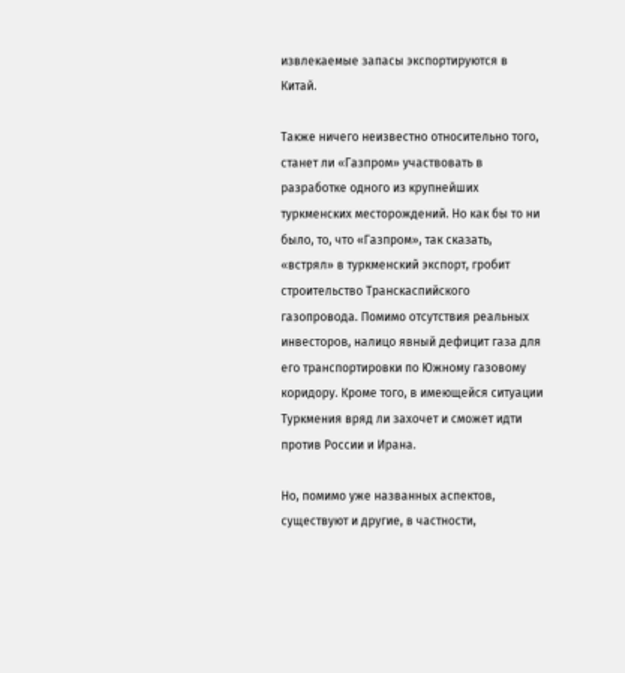извлекаемые запасы экспортируются в Китай.

Также ничего неизвестно относительно того, станет ли «Газпром» участвовать в разработке одного из крупнейших туркменских месторождений. Но как бы то ни было, то, что «Газпром», так сказать, «встрял» в туркменский экспорт, гробит строительство Транскаспийского газопровода. Помимо отсутствия реальных инвесторов, налицо явный дефицит газа для его транспортировки по Южному газовому коридору. Кроме того, в имеющейся ситуации Туркмения вряд ли захочет и сможет идти против России и Ирана.

Но, помимо уже названных аспектов, существуют и другие, в частности,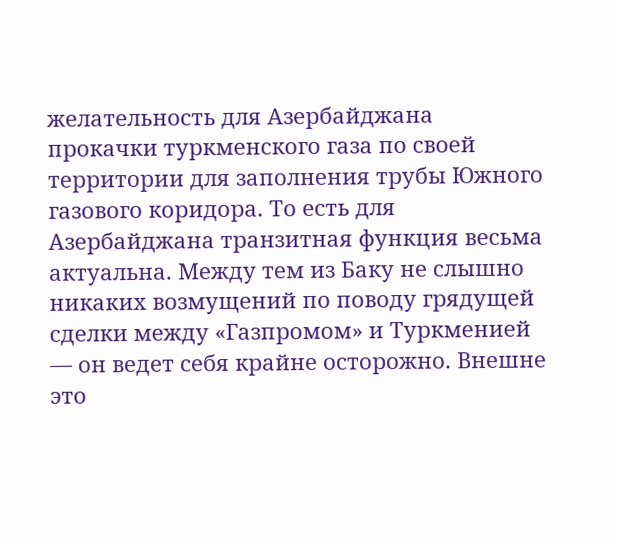желательность для Азербайджана прокачки туркменского газа по своей территории для заполнения трубы Южного газового коридора. То есть для Азербайджана транзитная функция весьма актуальна. Между тем из Баку не слышно никаких возмущений по поводу грядущей сделки между «Газпромом» и Туркменией — он ведет себя крайне осторожно. Внешне это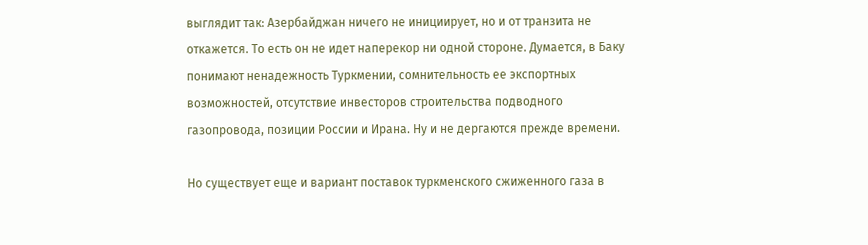выглядит так: Азербайджан ничего не инициирует, но и от транзита не откажется. То есть он не идет наперекор ни одной стороне. Думается, в Баку понимают ненадежность Туркмении, сомнительность ее экспортных возможностей, отсутствие инвесторов строительства подводного газопровода, позиции России и Ирана. Ну и не дергаются прежде времени.

Но существует еще и вариант поставок туркменского сжиженного газа в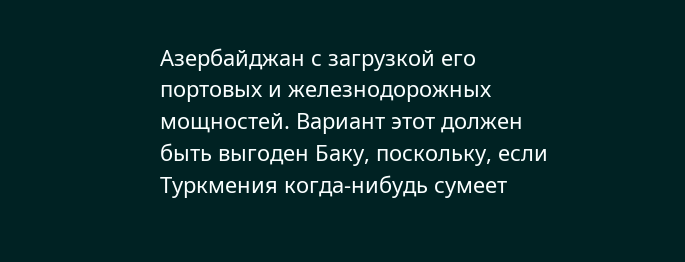Азербайджан с загрузкой его портовых и железнодорожных мощностей. Вариант этот должен быть выгоден Баку, поскольку, если Туркмения когда-нибудь сумеет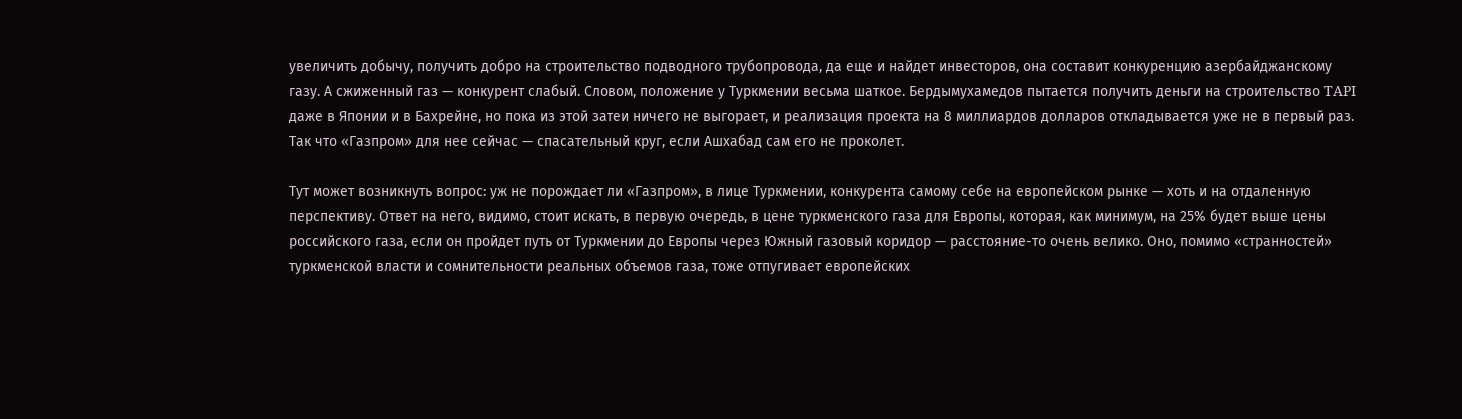увеличить добычу, получить добро на строительство подводного трубопровода, да еще и найдет инвесторов, она составит конкуренцию азербайджанскому газу. А сжиженный газ — конкурент слабый. Словом, положение у Туркмении весьма шаткое. Бердымухамедов пытается получить деньги на строительство TAPI даже в Японии и в Бахрейне, но пока из этой затеи ничего не выгорает, и реализация проекта на 8 миллиардов долларов откладывается уже не в первый раз. Так что «Газпром» для нее сейчас — спасательный круг, если Ашхабад сам его не проколет.

Тут может возникнуть вопрос: уж не порождает ли «Газпром», в лице Туркмении, конкурента самому себе на европейском рынке — хоть и на отдаленную перспективу. Ответ на него, видимо, стоит искать, в первую очередь, в цене туркменского газа для Европы, которая, как минимум, на 25% будет выше цены российского газа, если он пройдет путь от Туркмении до Европы через Южный газовый коридор — расстояние-то очень велико. Оно, помимо «странностей» туркменской власти и сомнительности реальных объемов газа, тоже отпугивает европейских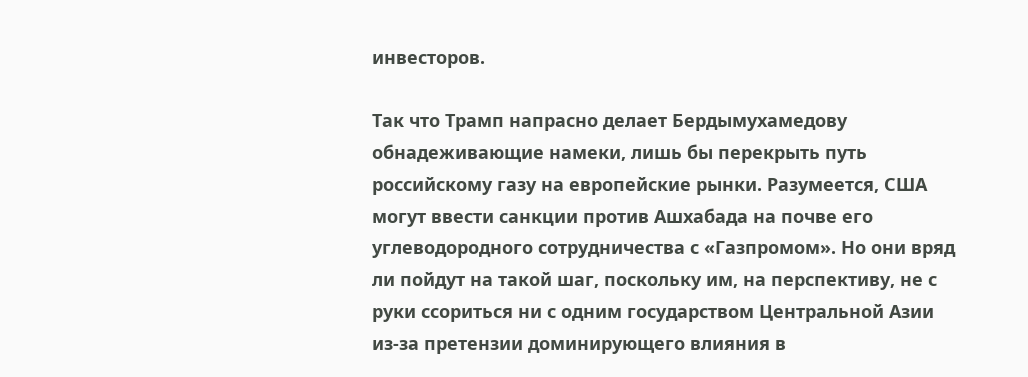инвесторов.

Так что Трамп напрасно делает Бердымухамедову обнадеживающие намеки, лишь бы перекрыть путь российскому газу на европейские рынки. Разумеется, США могут ввести санкции против Ашхабада на почве его углеводородного сотрудничества с «Газпромом». Но они вряд ли пойдут на такой шаг, поскольку им, на перспективу, не с руки ссориться ни с одним государством Центральной Азии из-за претензии доминирующего влияния в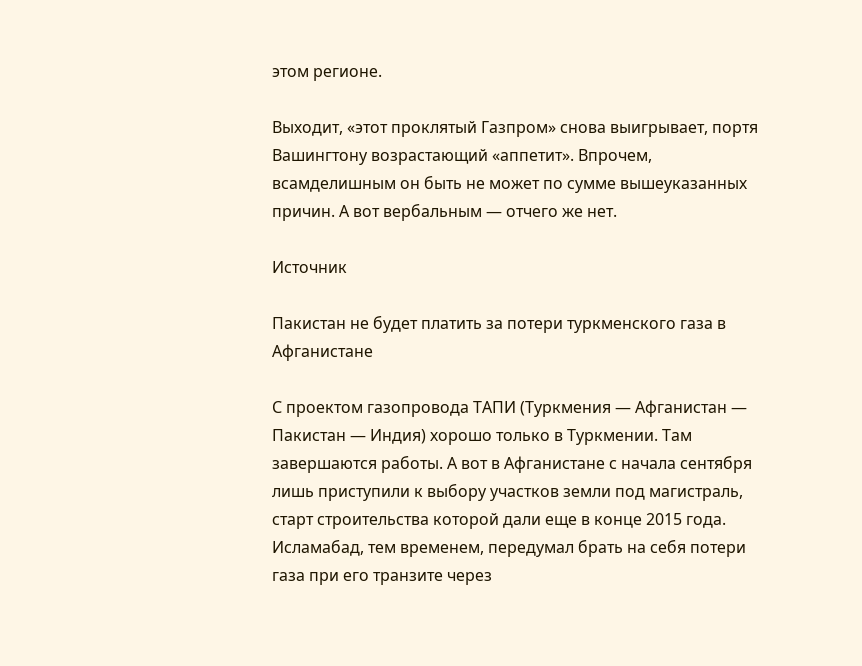этом регионе.

Выходит, «этот проклятый Газпром» снова выигрывает, портя Вашингтону возрастающий «аппетит». Впрочем, всамделишным он быть не может по сумме вышеуказанных причин. А вот вербальным — отчего же нет.

Источник

Пакистан не будет платить за потери туркменского газа в Афганистане

С проектом газопровода ТАПИ (Туркмения — Афганистан — Пакистан — Индия) хорошо только в Туркмении. Там завершаются работы. А вот в Афганистане с начала сентября лишь приступили к выбору участков земли под магистраль, старт строительства которой дали еще в конце 2015 года. Исламабад, тем временем, передумал брать на себя потери газа при его транзите через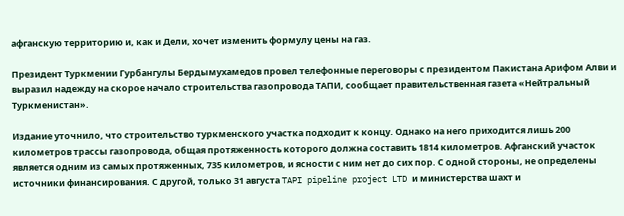афганскую территорию и, как и Дели, хочет изменить формулу цены на газ.

Президент Туркмении Гурбангулы Бердымухамедов провел телефонные переговоры с президентом Пакистана Арифом Алви и выразил надежду на скорое начало строительства газопровода ТАПИ, сообщает правительственная газета «Нейтральный Туркменистан».

Издание уточнило, что строительство туркменского участка подходит к концу. Однако на него приходится лишь 200 километров трассы газопровода, общая протяженность которого должна составить 1814 километров. Афганский участок является одним из самых протяженных, 735 километров, и ясности с ним нет до сих пор. С одной стороны, не определены источники финансирования. С другой, только 31 августа TAPI pipeline project LTD и министерства шахт и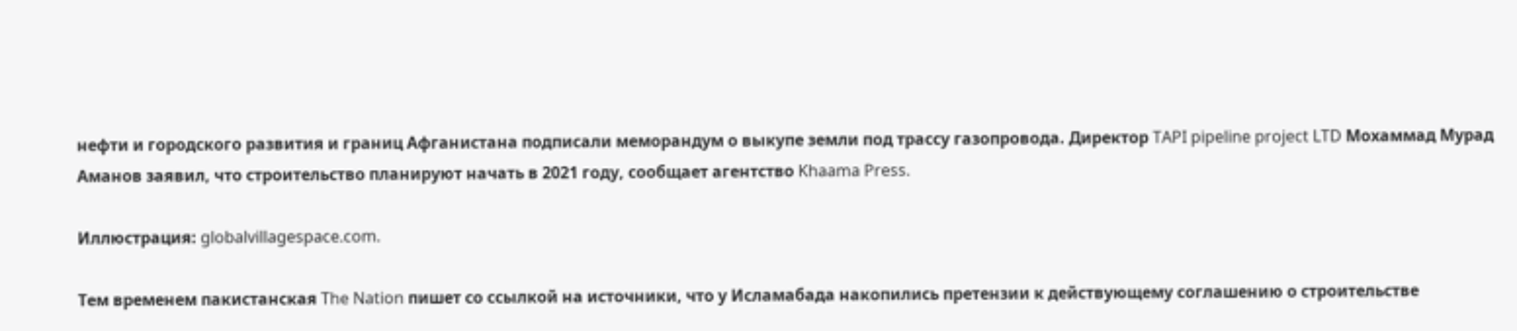нефти и городского развития и границ Афганистана подписали меморандум о выкупе земли под трассу газопровода. Директор TAPI pipeline project LTD Мохаммад Мурад Аманов заявил, что строительство планируют начать в 2021 году, сообщает агентство Khaama Press.

Иллюстрация: globalvillagespace.com.

Тем временем пакистанская The Nation пишет со ссылкой на источники, что у Исламабада накопились претензии к действующему соглашению о строительстве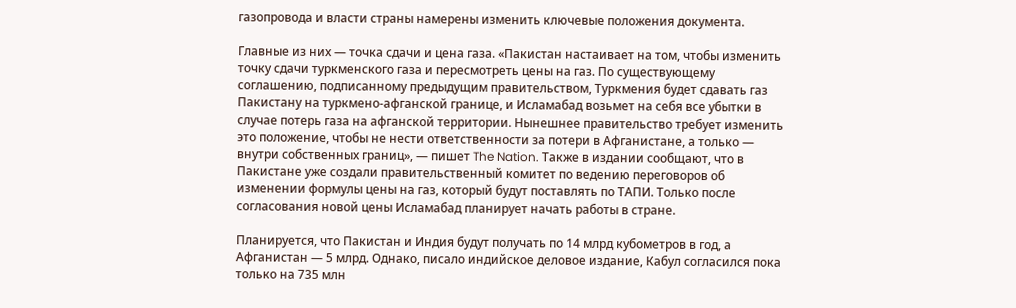газопровода и власти страны намерены изменить ключевые положения документа.

Главные из них — точка сдачи и цена газа. «Пакистан настаивает на том, чтобы изменить точку сдачи туркменского газа и пересмотреть цены на газ. По существующему соглашению, подписанному предыдущим правительством, Туркмения будет сдавать газ Пакистану на туркмено-афганской границе, и Исламабад возьмет на себя все убытки в случае потерь газа на афганской территории. Нынешнее правительство требует изменить это положение, чтобы не нести ответственности за потери в Афганистане, а только — внутри собственных границ», — пишет The Nation. Также в издании сообщают, что в Пакистане уже создали правительственный комитет по ведению переговоров об изменении формулы цены на газ, который будут поставлять по ТАПИ. Только после согласования новой цены Исламабад планирует начать работы в стране.

Планируется, что Пакистан и Индия будут получать по 14 млрд кубометров в год, а Афганистан — 5 млрд. Однако, писало индийское деловое издание, Кабул согласился пока только на 735 млн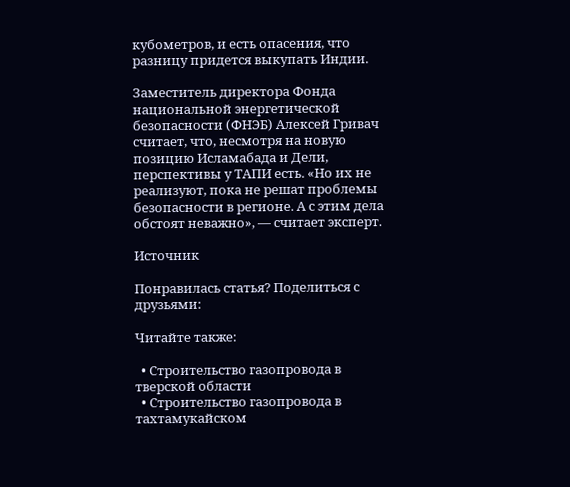кубометров, и есть опасения, что разницу придется выкупать Индии.

Заместитель директора Фонда национальной энергетической безопасности (ФНЭБ) Алексей Гривач считает, что, несмотря на новую позицию Исламабада и Дели, перспективы у ТАПИ есть. «Но их не реализуют, пока не решат проблемы безопасности в регионе. А с этим дела обстоят неважно», — считает эксперт.

Источник

Понравилась статья? Поделиться с друзьями:

Читайте также:

  • Строительство газопровода в тверской области
  • Строительство газопровода в тахтамукайском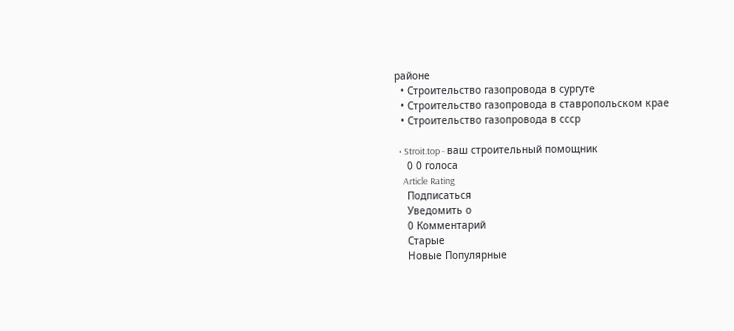районе
  • Строительство газопровода в сургуте
  • Строительство газопровода в ставропольском крае
  • Строительство газопровода в ссср

  • Stroit.top - ваш строительный помощник
    0 0 голоса
    Article Rating
    Подписаться
    Уведомить о
    0 Комментарий
    Старые
    Новые Популярные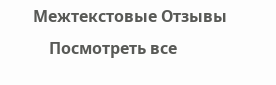Межтекстовые Отзывы
    Посмотреть все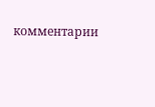комментарии